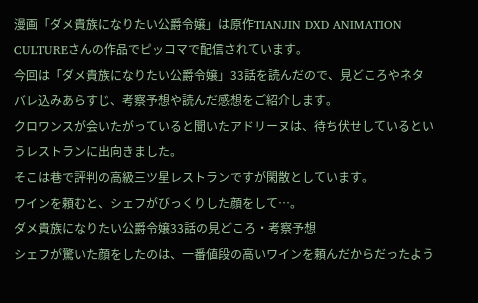漫画「ダメ貴族になりたい公爵令嬢」は原作TIANJIN DXD ANIMATION CULTUREさんの作品でピッコマで配信されています。
今回は「ダメ貴族になりたい公爵令嬢」33話を読んだので、見どころやネタバレ込みあらすじ、考察予想や読んだ感想をご紹介します。
クロワンスが会いたがっていると聞いたアドリーヌは、待ち伏せしているというレストランに出向きました。
そこは巷で評判の高級三ツ星レストランですが閑散としています。
ワインを頼むと、シェフがびっくりした顔をして…。
ダメ貴族になりたい公爵令嬢33話の見どころ・考察予想
シェフが驚いた顔をしたのは、一番値段の高いワインを頼んだからだったよう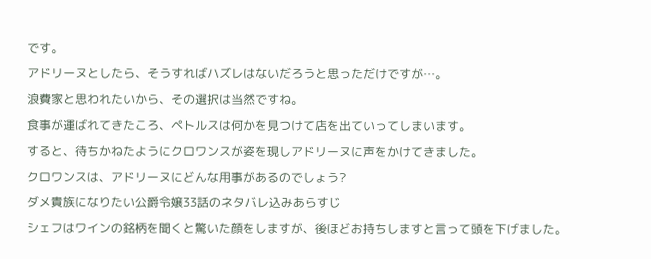です。
アドリーヌとしたら、そうすればハズレはないだろうと思っただけですが…。
浪費家と思われたいから、その選択は当然ですね。
食事が運ばれてきたころ、ペトルスは何かを見つけて店を出ていってしまいます。
すると、待ちかねたようにクロワンスが姿を現しアドリーヌに声をかけてきました。
クロワンスは、アドリーヌにどんな用事があるのでしょう?
ダメ貴族になりたい公爵令嬢33話のネタバレ込みあらすじ
シェフはワインの銘柄を聞くと驚いた顔をしますが、後ほどお持ちしますと言って頭を下げました。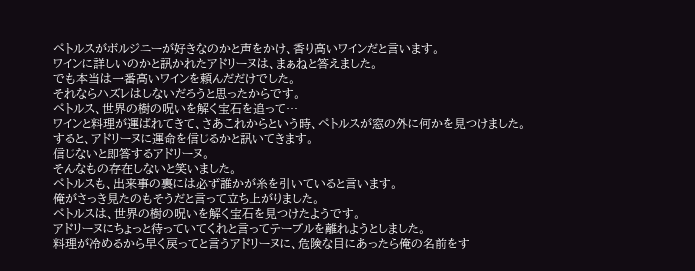ペトルスがボルジニーが好きなのかと声をかけ、香り高いワインだと言います。
ワインに詳しいのかと訊かれたアドリーヌは、まぁねと答えました。
でも本当は一番高いワインを頼んだだけでした。
それならハズレはしないだろうと思ったからです。
ペトルス、世界の樹の呪いを解く宝石を追って…
ワインと料理が運ばれてきて、さあこれからという時、ペトルスが窓の外に何かを見つけました。
すると、アドリーヌに運命を信じるかと訊いてきます。
信じないと即答するアドリーヌ。
そんなもの存在しないと笑いました。
ペトルスも、出来事の裏には必ず誰かが糸を引いていると言います。
俺がさっき見たのもそうだと言って立ち上がりました。
ペトルスは、世界の樹の呪いを解く宝石を見つけたようです。
アドリーヌにちょっと待っていてくれと言ってテーブルを離れようとしました。
料理が冷めるから早く戻ってと言うアドリーヌに、危険な目にあったら俺の名前をす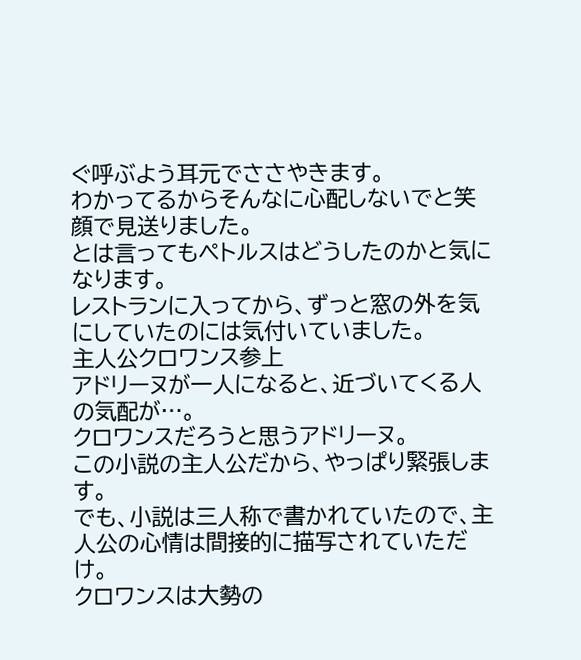ぐ呼ぶよう耳元でささやきます。
わかってるからそんなに心配しないでと笑顔で見送りました。
とは言ってもペトルスはどうしたのかと気になります。
レストランに入ってから、ずっと窓の外を気にしていたのには気付いていました。
主人公クロワンス参上
アドリーヌが一人になると、近づいてくる人の気配が…。
クロワンスだろうと思うアドリーヌ。
この小説の主人公だから、やっぱり緊張します。
でも、小説は三人称で書かれていたので、主人公の心情は間接的に描写されていただけ。
クロワンスは大勢の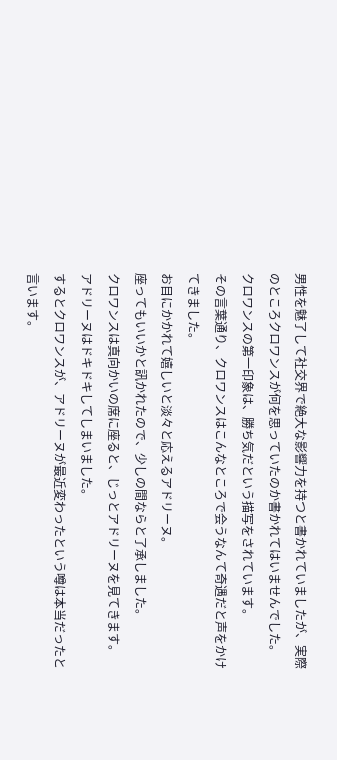男性を魅了して社交界で絶大な影響力を持つと書かれていましたが、実際のところクロワンスが何を思っていたのか書かれてはいませんでした。
クロワンスの第一印象は、勝ち気だという描写をされています。
その言葉通り、クロワンスはこんなところで会うなんて奇遇だと声をかけてきました。
お目にかかれて嬉しいと淡々と応えるアドリーヌ。
座ってもいいかと訊かれたので、少しの間ならと了承しました。
クロワンスは真向かいの席に座ると、じっとアドリーヌを見てきます。
アドリーヌはドキドキしてしまいました。
するとクロワンスが、アドリーヌが最近変わったという噂は本当だったと言います。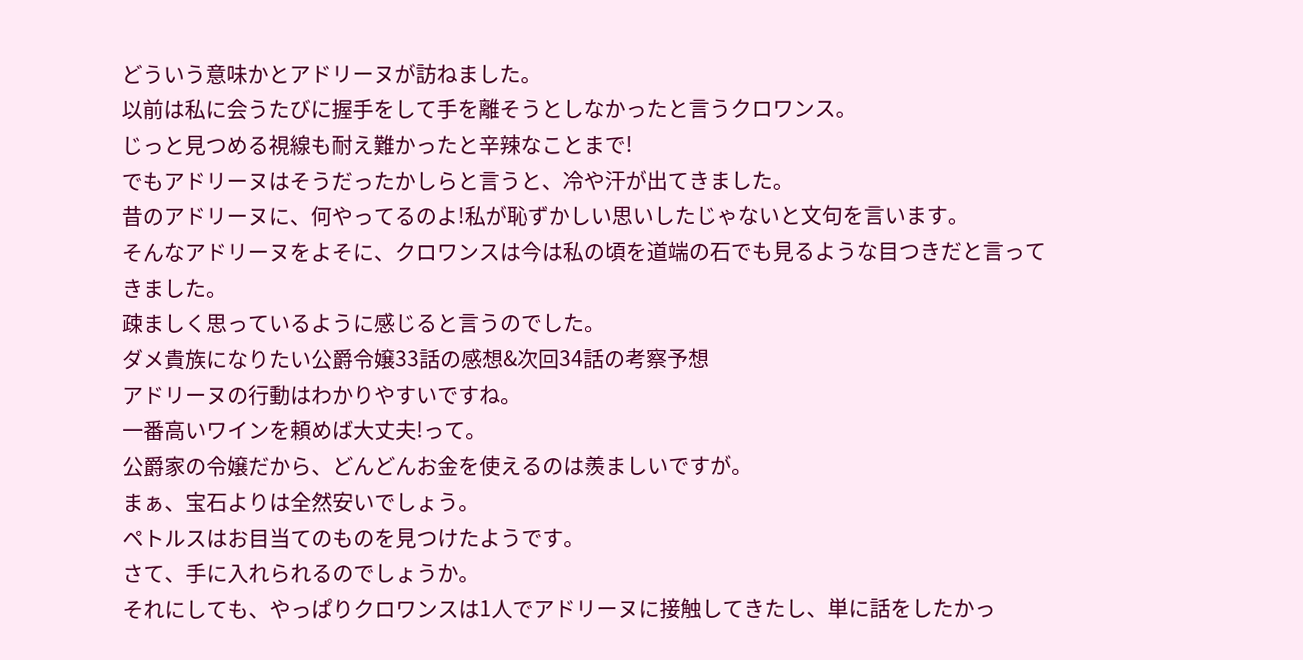どういう意味かとアドリーヌが訪ねました。
以前は私に会うたびに握手をして手を離そうとしなかったと言うクロワンス。
じっと見つめる視線も耐え難かったと辛辣なことまで!
でもアドリーヌはそうだったかしらと言うと、冷や汗が出てきました。
昔のアドリーヌに、何やってるのよ!私が恥ずかしい思いしたじゃないと文句を言います。
そんなアドリーヌをよそに、クロワンスは今は私の頃を道端の石でも見るような目つきだと言ってきました。
疎ましく思っているように感じると言うのでした。
ダメ貴族になりたい公爵令嬢33話の感想&次回34話の考察予想
アドリーヌの行動はわかりやすいですね。
一番高いワインを頼めば大丈夫!って。
公爵家の令嬢だから、どんどんお金を使えるのは羨ましいですが。
まぁ、宝石よりは全然安いでしょう。
ペトルスはお目当てのものを見つけたようです。
さて、手に入れられるのでしょうか。
それにしても、やっぱりクロワンスは1人でアドリーヌに接触してきたし、単に話をしたかっ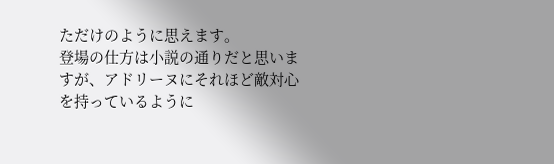ただけのように思えます。
登場の仕方は小説の通りだと思いますが、アドリーヌにそれほど敵対心を持っているように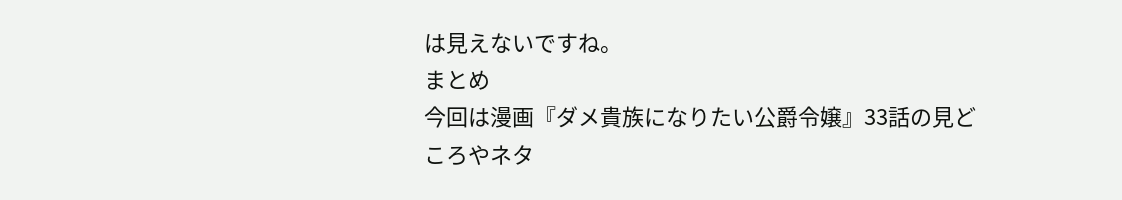は見えないですね。
まとめ
今回は漫画『ダメ貴族になりたい公爵令嬢』33話の見どころやネタ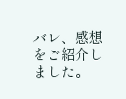バレ、感想をご紹介しました。